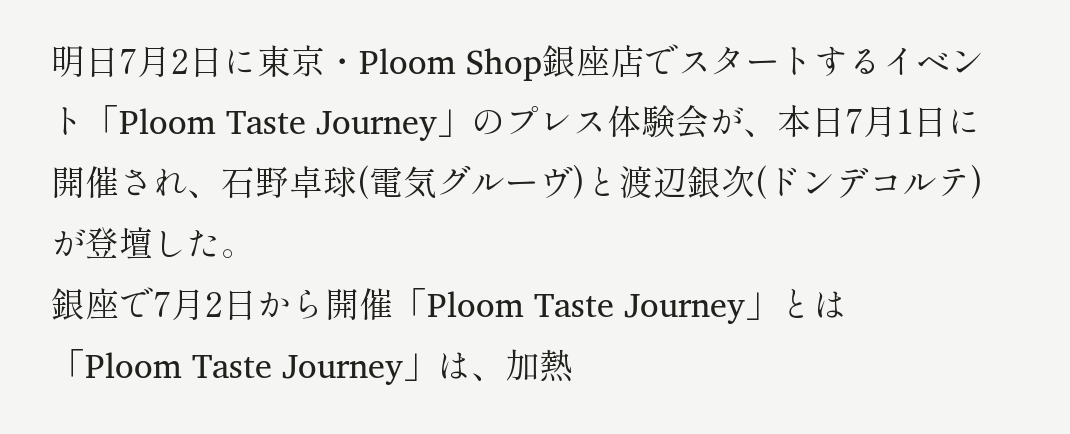明日7月2日に東京・Ploom Shop銀座店でスタートするイベント「Ploom Taste Journey」のプレス体験会が、本日7月1日に開催され、石野卓球(電気グルーヴ)と渡辺銀次(ドンデコルテ)が登壇した。
銀座で7月2日から開催「Ploom Taste Journey」とは
「Ploom Taste Journey」は、加熱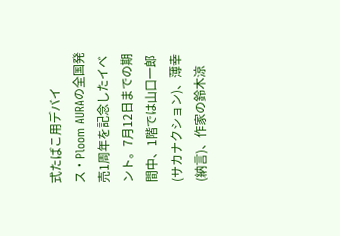式たばこ用デバイス・Ploom AURAの全国発売1周年を記念したイベント。7月12日までの期間中、1階では山口一郎(サカナクション)、薄幸(納言)、作家の鈴木涼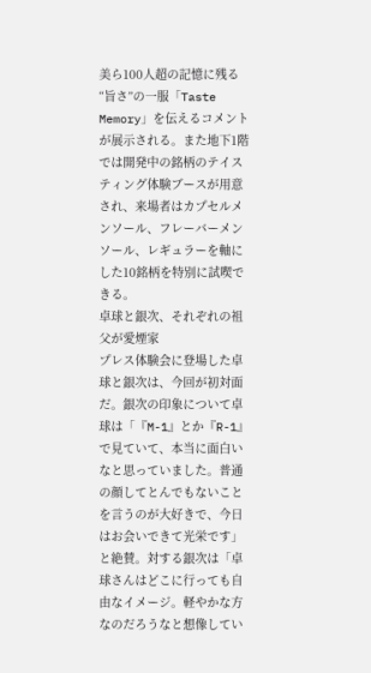美ら100人超の記憶に残る“旨さ”の一服「Taste Memory」を伝えるコメントが展示される。また地下1階では開発中の銘柄のテイスティング体験ブースが用意され、来場者はカプセルメンソール、フレーバーメンソール、レギュラーを軸にした10銘柄を特別に試喫できる。
卓球と銀次、それぞれの祖父が愛煙家
プレス体験会に登場した卓球と銀次は、今回が初対面だ。銀次の印象について卓球は「『M-1』とか『R-1』で見ていて、本当に面白いなと思っていました。普通の顔してとんでもないことを言うのが大好きで、今日はお会いできて光栄です」と絶賛。対する銀次は「卓球さんはどこに行っても自由なイメージ。軽やかな方なのだろうなと想像してい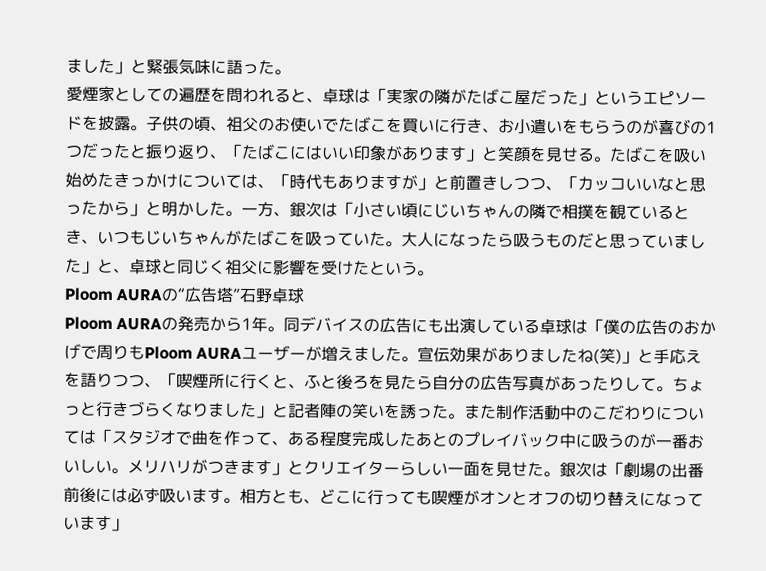ました」と緊張気味に語った。
愛煙家としての遍歴を問われると、卓球は「実家の隣がたばこ屋だった」というエピソードを披露。子供の頃、祖父のお使いでたばこを買いに行き、お小遣いをもらうのが喜びの1つだったと振り返り、「たばこにはいい印象があります」と笑顔を見せる。たばこを吸い始めたきっかけについては、「時代もありますが」と前置きしつつ、「カッコいいなと思ったから」と明かした。一方、銀次は「小さい頃にじいちゃんの隣で相撲を観ているとき、いつもじいちゃんがたばこを吸っていた。大人になったら吸うものだと思っていました」と、卓球と同じく祖父に影響を受けたという。
Ploom AURAの“広告塔”石野卓球
Ploom AURAの発売から1年。同デバイスの広告にも出演している卓球は「僕の広告のおかげで周りもPloom AURAユーザーが増えました。宣伝効果がありましたね(笑)」と手応えを語りつつ、「喫煙所に行くと、ふと後ろを見たら自分の広告写真があったりして。ちょっと行きづらくなりました」と記者陣の笑いを誘った。また制作活動中のこだわりについては「スタジオで曲を作って、ある程度完成したあとのプレイバック中に吸うのが一番おいしい。メリハリがつきます」とクリエイターらしい一面を見せた。銀次は「劇場の出番前後には必ず吸います。相方とも、どこに行っても喫煙がオンとオフの切り替えになっています」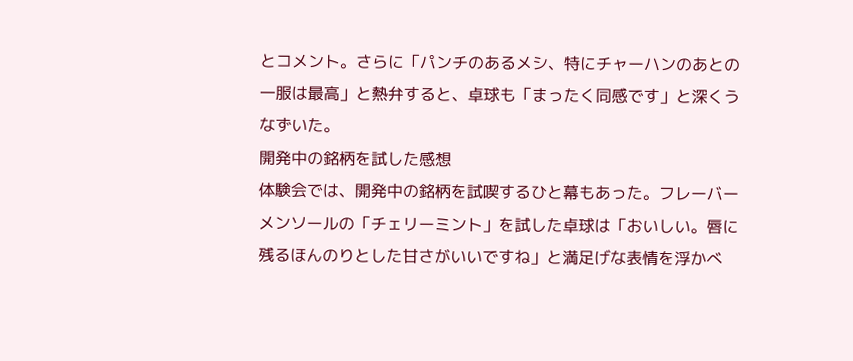とコメント。さらに「パンチのあるメシ、特にチャーハンのあとの一服は最高」と熱弁すると、卓球も「まったく同感です」と深くうなずいた。
開発中の銘柄を試した感想
体験会では、開発中の銘柄を試喫するひと幕もあった。フレーバーメンソールの「チェリーミント」を試した卓球は「おいしい。唇に残るほんのりとした甘さがいいですね」と満足げな表情を浮かべ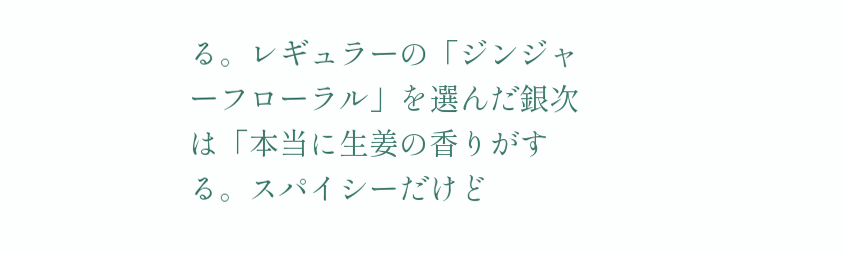る。レギュラーの「ジンジャーフローラル」を選んだ銀次は「本当に生姜の香りがする。スパイシーだけど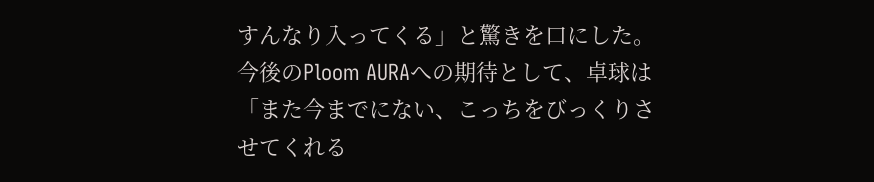すんなり入ってくる」と驚きを口にした。
今後のPloom AURAへの期待として、卓球は「また今までにない、こっちをびっくりさせてくれる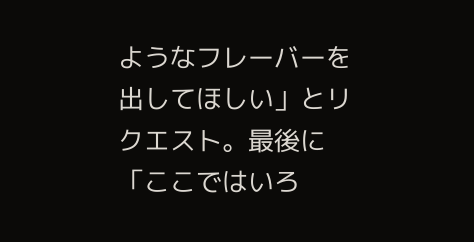ようなフレーバーを出してほしい」とリクエスト。最後に「ここではいろ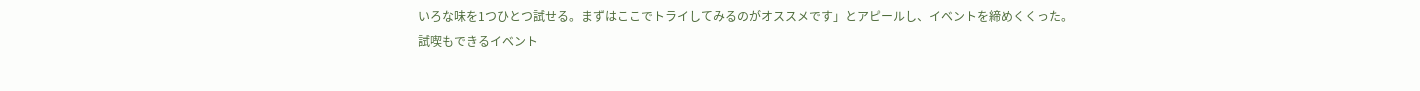いろな味を1つひとつ試せる。まずはここでトライしてみるのがオススメです」とアピールし、イベントを締めくくった。
試喫もできるイベント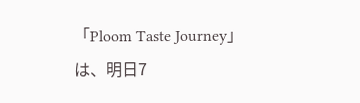「Ploom Taste Journey」は、明日7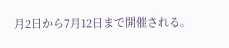月2日から7月12日まで開催される。